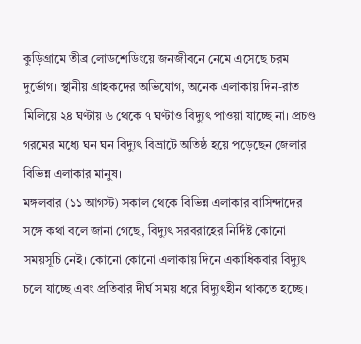কুড়িগ্রামে তীব্র লোডশেডিংয়ে জনজীবনে নেমে এসেছে চরম দুর্ভোগ। স্থানীয় গ্রাহকদের অভিযোগ, অনেক এলাকায় দিন-রাত মিলিয়ে ২৪ ঘণ্টায় ৬ থেকে ৭ ঘণ্টাও বিদ্যুৎ পাওয়া যাচ্ছে না। প্রচণ্ড গরমের মধ্যে ঘন ঘন বিদ্যুৎ বিভ্রাটে অতিষ্ঠ হয়ে পড়েছেন জেলার বিভিন্ন এলাকার মানুষ।
মঙ্গলবার (১১ আগস্ট) সকাল থেকে বিভিন্ন এলাকার বাসিন্দাদের সঙ্গে কথা বলে জানা গেছে, বিদ্যুৎ সরবরাহের নির্দিষ্ট কোনো সময়সূচি নেই। কোনো কোনো এলাকায় দিনে একাধিকবার বিদ্যুৎ চলে যাচ্ছে এবং প্রতিবার দীর্ঘ সময় ধরে বিদ্যুৎহীন থাকতে হচ্ছে।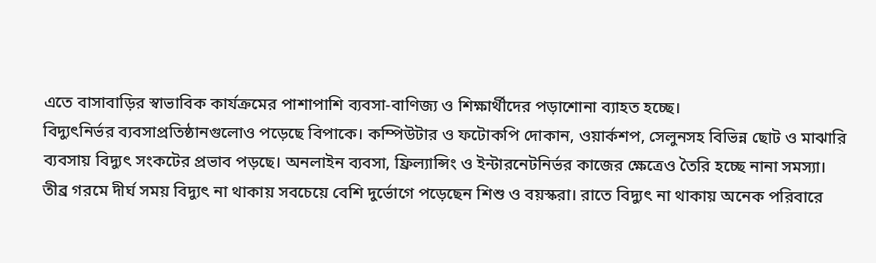এতে বাসাবাড়ির স্বাভাবিক কার্যক্রমের পাশাপাশি ব্যবসা-বাণিজ্য ও শিক্ষার্থীদের পড়াশোনা ব্যাহত হচ্ছে।
বিদ্যুৎনির্ভর ব্যবসাপ্রতিষ্ঠানগুলোও পড়েছে বিপাকে। কম্পিউটার ও ফটোকপি দোকান, ওয়ার্কশপ, সেলুনসহ বিভিন্ন ছোট ও মাঝারি ব্যবসায় বিদ্যুৎ সংকটের প্রভাব পড়ছে। অনলাইন ব্যবসা, ফ্রিল্যান্সিং ও ইন্টারনেটনির্ভর কাজের ক্ষেত্রেও তৈরি হচ্ছে নানা সমস্যা।
তীব্র গরমে দীর্ঘ সময় বিদ্যুৎ না থাকায় সবচেয়ে বেশি দুর্ভোগে পড়েছেন শিশু ও বয়স্করা। রাতে বিদ্যুৎ না থাকায় অনেক পরিবারে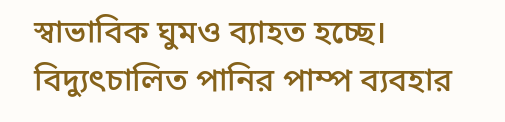স্বাভাবিক ঘুমও ব্যাহত হচ্ছে। বিদ্যুৎচালিত পানির পাম্প ব্যবহার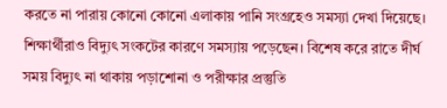করতে না পারায় কোনো কোনো এলাকায় পানি সংগ্রহেও সমস্যা দেখা দিয়েছে।
শিক্ষার্থীরাও বিদ্যুৎ সংকটের কারণে সমস্যায় পড়েছেন। বিশেষ করে রাতে দীর্ঘ সময় বিদ্যুৎ না থাকায় পড়াশোনা ও পরীক্ষার প্রস্তুতি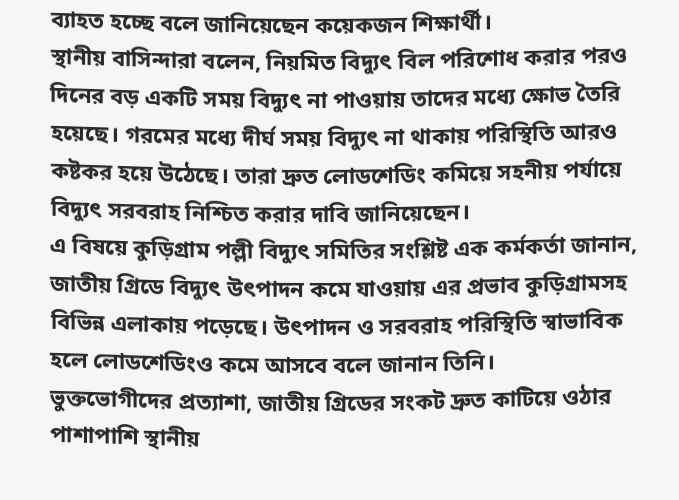ব্যাহত হচ্ছে বলে জানিয়েছেন কয়েকজন শিক্ষার্থী।
স্থানীয় বাসিন্দারা বলেন, নিয়মিত বিদ্যুৎ বিল পরিশোধ করার পরও দিনের বড় একটি সময় বিদ্যুৎ না পাওয়ায় তাদের মধ্যে ক্ষোভ তৈরি হয়েছে। গরমের মধ্যে দীর্ঘ সময় বিদ্যুৎ না থাকায় পরিস্থিতি আরও কষ্টকর হয়ে উঠেছে। তারা দ্রুত লোডশেডিং কমিয়ে সহনীয় পর্যায়ে বিদ্যুৎ সরবরাহ নিশ্চিত করার দাবি জানিয়েছেন।
এ বিষয়ে কুড়িগ্রাম পল্লী বিদ্যুৎ সমিতির সংশ্লিষ্ট এক কর্মকর্তা জানান, জাতীয় গ্রিডে বিদ্যুৎ উৎপাদন কমে যাওয়ায় এর প্রভাব কুড়িগ্রামসহ বিভিন্ন এলাকায় পড়েছে। উৎপাদন ও সরবরাহ পরিস্থিতি স্বাভাবিক হলে লোডশেডিংও কমে আসবে বলে জানান তিনি।
ভুক্তভোগীদের প্রত্যাশা, জাতীয় গ্রিডের সংকট দ্রুত কাটিয়ে ওঠার পাশাপাশি স্থানীয়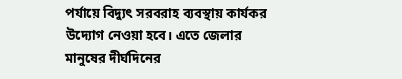পর্যায়ে বিদ্যুৎ সরবরাহ ব্যবস্থায় কার্যকর উদ্যোগ নেওয়া হবে। এতে জেলার মানুষের দীর্ঘদিনের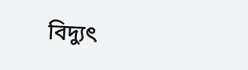বিদ্যুৎ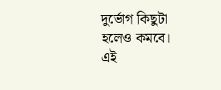দুর্ভোগ কিছুটা হলেও কমবে।
এই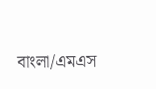বাংলা/এমএস